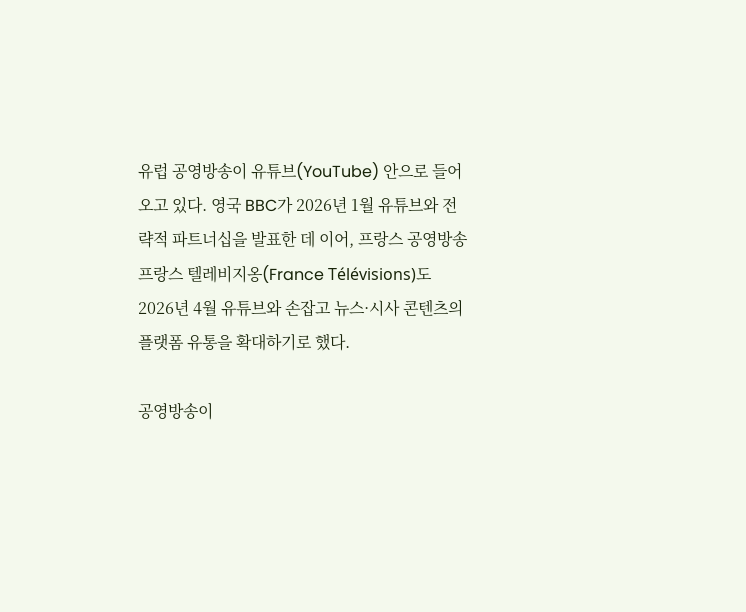유럽 공영방송이 유튜브(YouTube) 안으로 들어오고 있다. 영국 BBC가 2026년 1월 유튜브와 전략적 파트너십을 발표한 데 이어, 프랑스 공영방송 프랑스 텔레비지옹(France Télévisions)도 2026년 4월 유튜브와 손잡고 뉴스·시사 콘텐츠의 플랫폼 유통을 확대하기로 했다.

공영방송이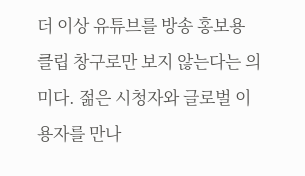더 이상 유튜브를 방송 홍보용 클립 창구로만 보지 않는다는 의미다. 젊은 시청자와 글로벌 이용자를 만나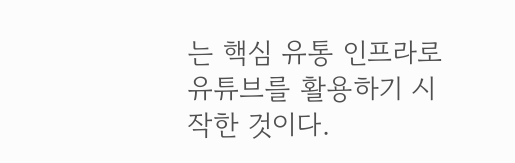는 핵심 유통 인프라로 유튜브를 활용하기 시작한 것이다.